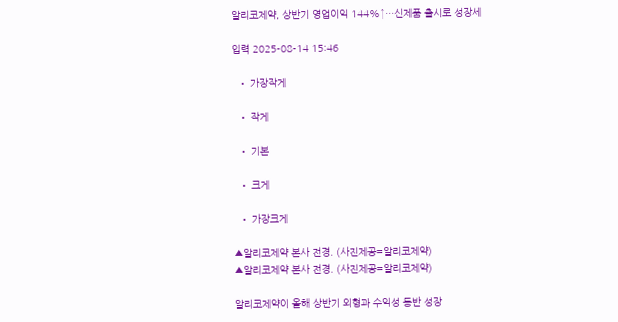알리코제약, 상반기 영업이익 144%↑…신제품 출시로 성장세

입력 2025-08-14 15:46

  • 가장작게

  • 작게

  • 기본

  • 크게

  • 가장크게

▲알리코제약 본사 전경. (사진제공=알리코제약)
▲알리코제약 본사 전경. (사진제공=알리코제약)

알리코제약이 올해 상반기 외형과 수익성 동반 성장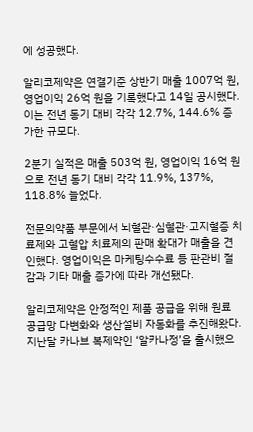에 성공했다.

알리코제약은 연결기준 상반기 매출 1007억 원, 영업이익 26억 원을 기록했다고 14일 공시했다. 이는 전년 동기 대비 각각 12.7%, 144.6% 증가한 규모다.

2분기 실적은 매출 503억 원, 영업이익 16억 원으로 전년 동기 대비 각각 11.9%, 137%, 118.8% 늘었다.

전문의약품 부문에서 뇌혈관·심혈관·고지혈증 치료제와 고혈압 치료제의 판매 확대가 매출을 견인했다. 영업이익은 마케팅수수료 등 판관비 절감과 기타 매출 증가에 따라 개선됐다.

알리코제약은 안정적인 제품 공급을 위해 원료 공급망 다변화와 생산설비 자동화를 추진해왔다. 지난달 카나브 복제약인 ‘알카나정’을 출시했으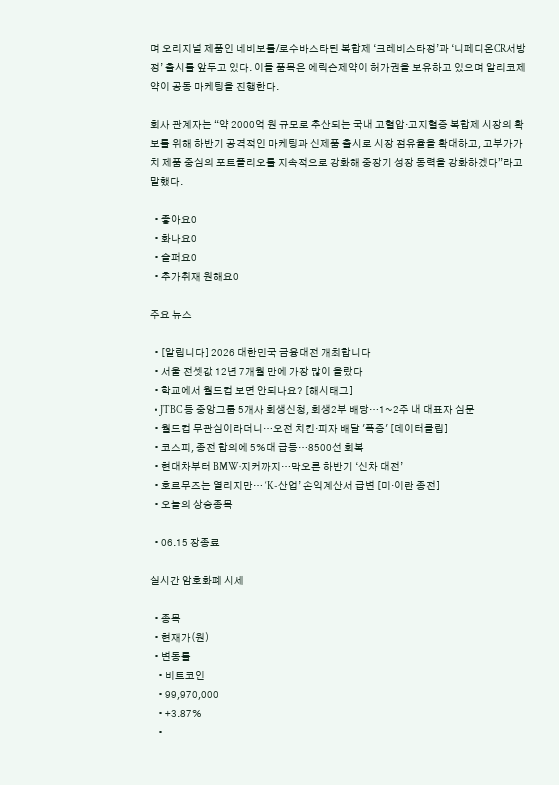며 오리지널 제품인 네비보롤/로수바스타틴 복합제 ‘크레비스타정’과 ‘니페디온CR서방정’ 출시를 앞두고 있다. 이들 품목은 에릭슨제약이 허가권을 보유하고 있으며 알리코제약이 공동 마케팅을 진행한다.

회사 관계자는 “약 2000억 원 규모로 추산되는 국내 고혈압·고지혈증 복합제 시장의 확보를 위해 하반기 공격적인 마케팅과 신제품 출시로 시장 점유율을 확대하고, 고부가가치 제품 중심의 포트폴리오를 지속적으로 강화해 중장기 성장 동력을 강화하겠다”라고 말했다.

  • 좋아요0
  • 화나요0
  • 슬퍼요0
  • 추가취재 원해요0

주요 뉴스

  • [알립니다] 2026 대한민국 금융대전 개최합니다
  • 서울 전셋값 12년 7개월 만에 가장 많이 올랐다
  • 학교에서 월드컵 보면 안되나요? [해시태그]
  • JTBC 등 중앙그룹 5개사 회생신청, 회생2부 배당…1~2주 내 대표자 심문
  • 월드컵 무관심이라더니…오전 치킨·피자 배달 '폭증' [데이터클립]
  • 코스피, 종전 합의에 5%대 급등…8500선 회복
  • 현대차부터 BMW·지커까지…막오른 하반기 ‘신차 대전’
  • 호르무즈는 열리지만… ‘K-산업’ 손익계산서 급변 [미·이란 종전]
  • 오늘의 상승종목

  • 06.15 장종료

실시간 암호화폐 시세

  • 종목
  • 현재가(원)
  • 변동률
    • 비트코인
    • 99,970,000
    • +3.87%
    •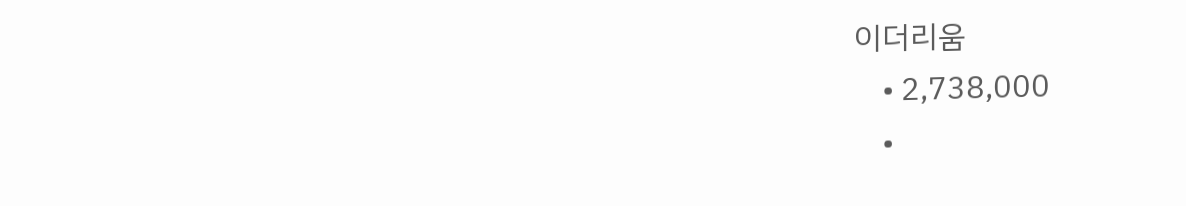이더리움
    • 2,738,000
    •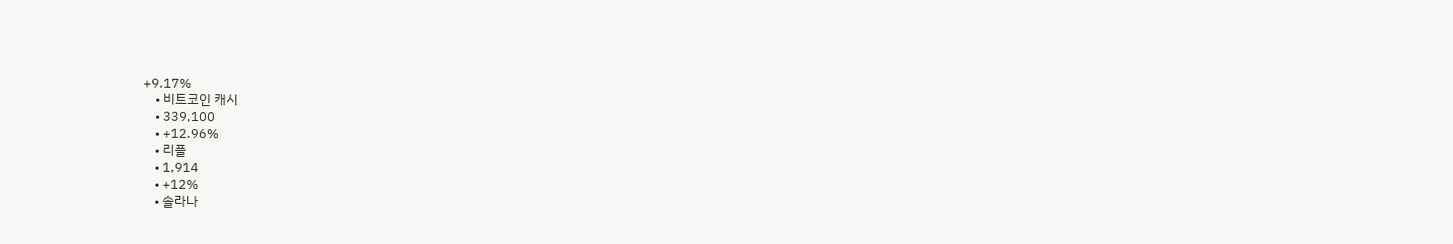+9.17%
    • 비트코인 캐시
    • 339,100
    • +12.96%
    • 리플
    • 1,914
    • +12%
    • 솔라나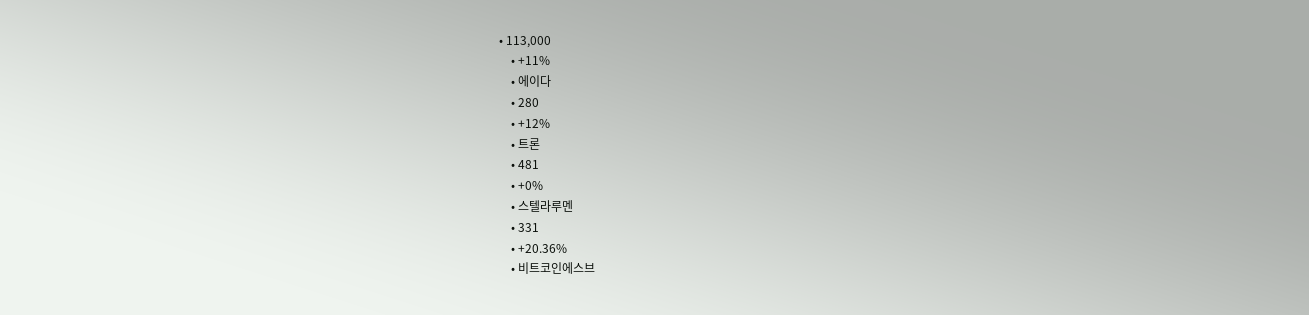• 113,000
    • +11%
    • 에이다
    • 280
    • +12%
    • 트론
    • 481
    • +0%
    • 스텔라루멘
    • 331
    • +20.36%
    • 비트코인에스브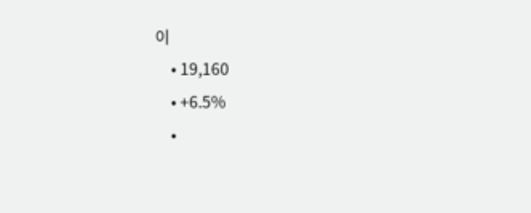이
    • 19,160
    • +6.5%
    •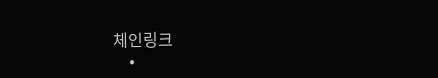체인링크
    •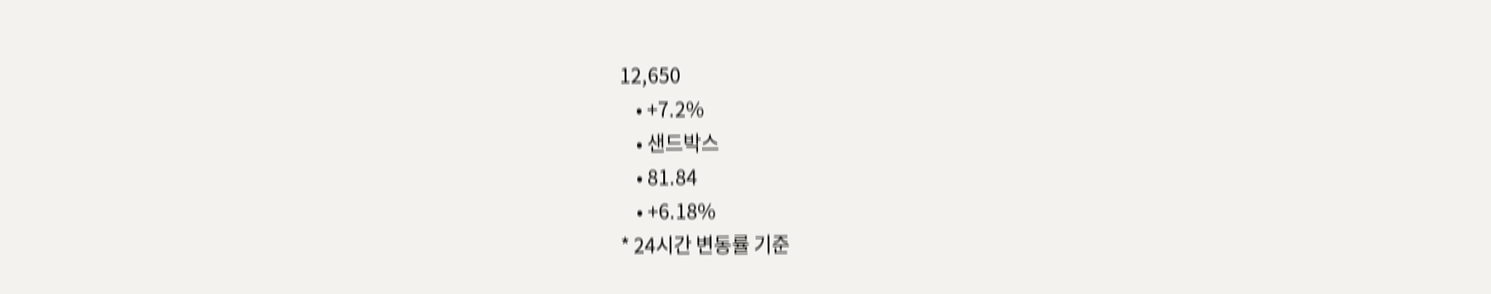12,650
    • +7.2%
    • 샌드박스
    • 81.84
    • +6.18%
* 24시간 변동률 기준